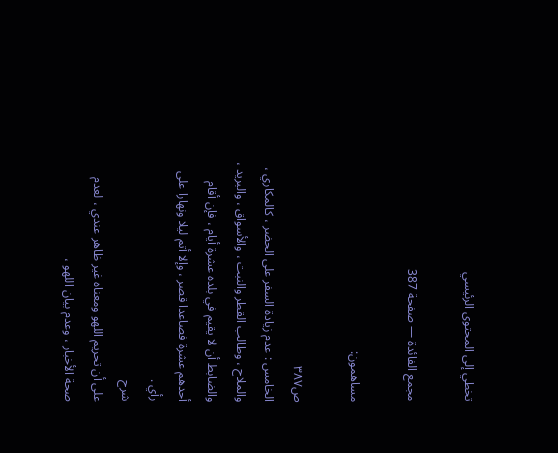تخطي إلى المحتوى الرئيسي

مجمع الفائدة — صفحة 387

مساهمون:

ص٣٨٧
الخامس : عدم زيادة السفر على الحضر ، كالمكاري ، والملاح ، وطالب القطر والنبت ، والأسواق ، والبريد ، والضابط أن لا يقيم في بلده عشرة أيام ، فإن أقام أحدهم عشرة فصاعدا قصر ، وإلا أتم ليلا ونهارا على رأي .
شرح
على أن تحريم اللهو ومعناه غير ظاهر عندي ، لعدم صحة الأخبار ، وعدم بيان اللهو ،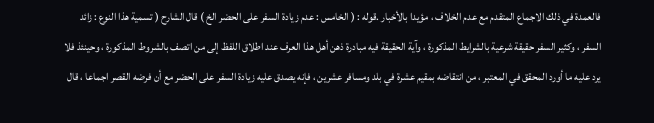فالعمدة في ذلك الاجماع المتقدم مع عدم الخلاف ، مؤيدا بالأخبار .قوله : ( الخامس : عدم زيادة السفر على الحضر الخ ) قال الشارح ( تسمية هذا النوع : زائد السفر ، وكثير السفر حقيقة شرعية بالشرايط المذكورة ، وآية الحقيقة فيه مبادرة ذهن أهل هذا العرف عند اطلاق اللفظ إلى من اتصف بالشروط المذكورة ، وحينئذ فلا يرد عليه ما أورد المحقق في المعتبر ، من انتقاضه بمقيم عشرة في بلد ومسافر عشرين ، فإنه يصدق عليه زيادة السفر على الحضر مع أن فرضه القصر اجماعا ، قال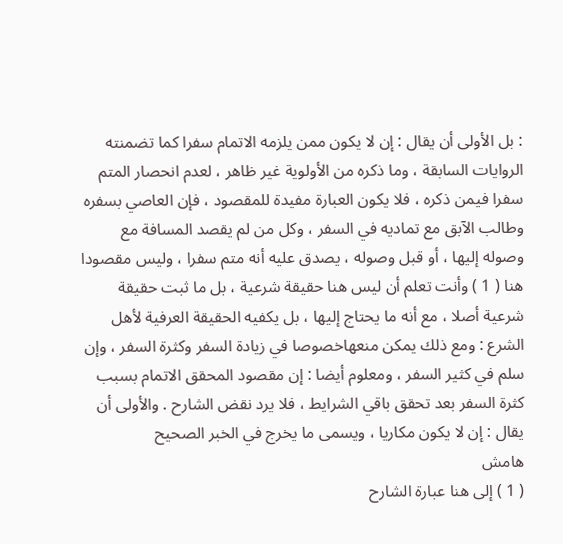: بل الأولى أن يقال : إن لا يكون ممن يلزمه الاتمام سفرا كما تضمنته الروايات السابقة ، وما ذكره من الأولوية غير ظاهر ، لعدم انحصار المتم سفرا فيمن ذكره ، فلا يكون العبارة مفيدة للمقصود ، فإن العاصي بسفره وطالب الآبق مع تماديه في السفر ، وكل من لم يقصد المسافة مع وصوله إليها ، أو قبل وصوله ، يصدق عليه أنه متم سفرا ، وليس مقصودا هنا ( 1 ) وأنت تعلم أن ليس هنا حقيقة شرعية ، بل ما ثبت حقيقة شرعية أصلا ، مع أنه ما يحتاج إليها ، بل يكفيه الحقيقة العرفية لأهل الشرع : ومع ذلك يمكن منعهاخصوصا في زيادة السفر وكثرة السفر ، وإن سلم في كثير السفر ، ومعلوم أيضا : إن مقصود المحقق الاتمام بسبب كثرة السفر بعد تحقق باقي الشرايط ، فلا يرد نقض الشارح . والأولى أن يقال : إن لا يكون مكاريا ، ويسمى ما يخرج في الخبر الصحيح
هامش
( 1 ) إلى هنا عبارة الشارح